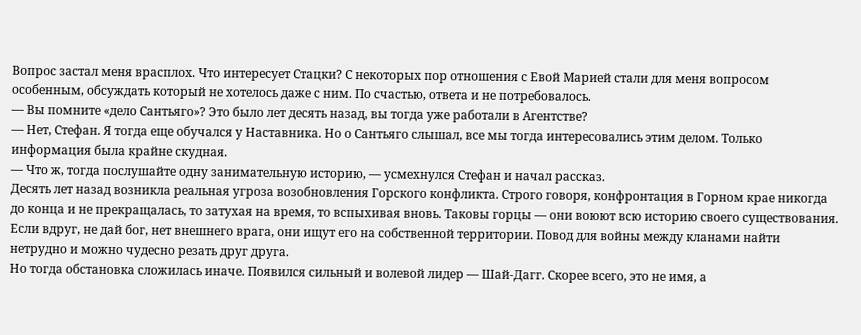Вопрос застал меня врасплох. Что интересует Стацки? С некоторых пор отношения с Евой Марией стали для меня вопросом особенным, обсуждать который не хотелось даже с ним. По счастью, ответа и не потребовалось.
— Вы помните «дело Сантьяго»? Это было лет десять назад, вы тогда уже работали в Агентстве?
— Нет, Стефан. Я тогда еще обучался у Наставника. Но о Сантьяго слышал, все мы тогда интересовались этим делом. Только информация была крайне скудная.
— Что ж, тогда послушайте одну занимательную историю, — усмехнулся Стефан и начал рассказ.
Десять лет назад возникла реальная угроза возобновления Горского конфликта. Строго говоря, конфронтация в Горном крае никогда до конца и не прекращалась, то затухая на время, то вспыхивая вновь. Таковы горцы — они воюют всю историю своего существования. Если вдруг, не дай бог, нет внешнего врага, они ищут его на собственной территории. Повод для войны между кланами найти нетрудно и можно чудесно резать друг друга.
Но тогда обстановка сложилась иначе. Появился сильный и волевой лидер — Шай-Дагг. Скорее всего, это не имя, а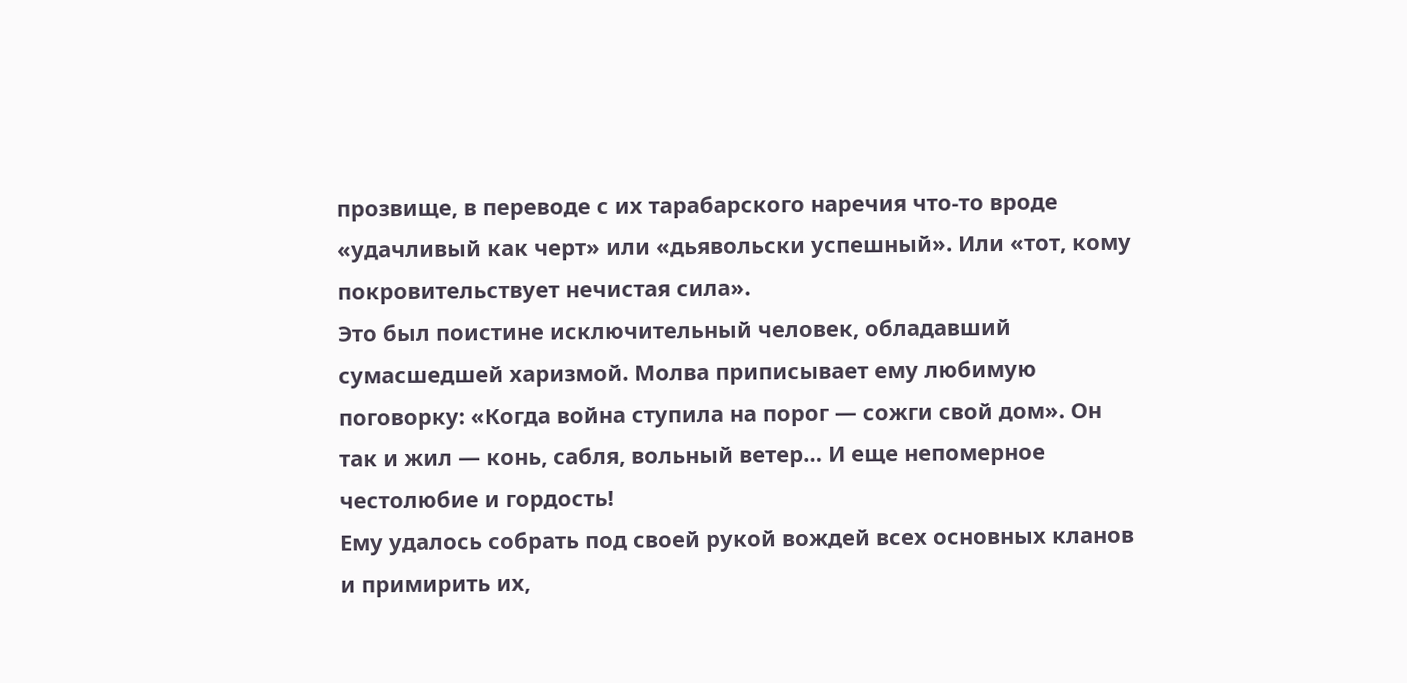прозвище, в переводе с их тарабарского наречия что-то вроде «удачливый как черт» или «дьявольски успешный». Или «тот, кому покровительствует нечистая сила».
Это был поистине исключительный человек, обладавший сумасшедшей харизмой. Молва приписывает ему любимую поговорку: «Когда война ступила на порог — сожги свой дом». Он так и жил — конь, сабля, вольный ветер… И еще непомерное честолюбие и гордость!
Ему удалось собрать под своей рукой вождей всех основных кланов и примирить их,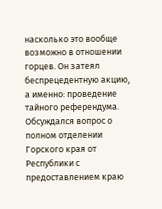насколько это вообще возможно в отношении горцев. Он затеял беспрецедентную акцию, а именно: проведение тайного референдума. Обсуждался вопрос о полном отделении Горского края от Республики с предоставлением краю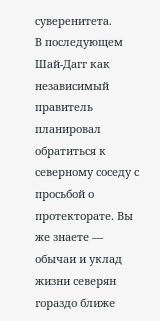суверенитета.
В последующем Шай-Дагг как независимый правитель планировал обратиться к северному соседу с просьбой о протекторате. Вы же знаете — обычаи и уклад жизни северян гораздо ближе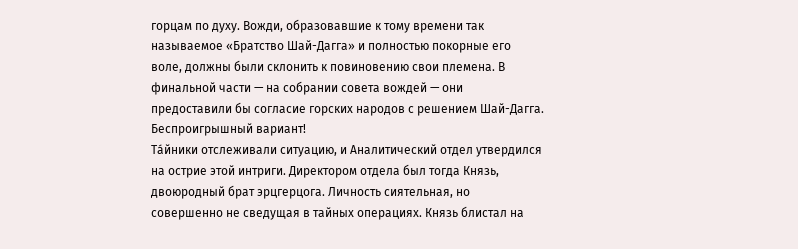горцам по духу. Вожди, образовавшие к тому времени так называемое «Братство Шай-Дагга» и полностью покорные его воле, должны были склонить к повиновению свои племена. В финальной части — на собрании совета вождей — они предоставили бы согласие горских народов с решением Шай-Дагга. Беспроигрышный вариант!
Та́йники отслеживали ситуацию, и Аналитический отдел утвердился на острие этой интриги. Директором отдела был тогда Князь, двоюродный брат эрцгерцога. Личность сиятельная, но совершенно не сведущая в тайных операциях. Князь блистал на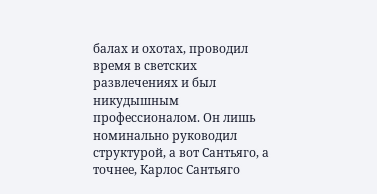балах и охотах, проводил время в светских развлечениях и был никудышным профессионалом. Он лишь номинально руководил структурой, а вот Сантьяго, а точнее, Карлос Сантьяго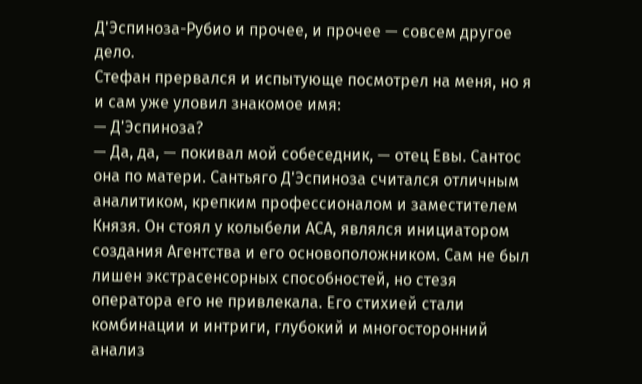Д'Эспиноза-Рубио и прочее, и прочее — совсем другое дело.
Стефан прервался и испытующе посмотрел на меня, но я и сам уже уловил знакомое имя:
— Д'Эспиноза?
— Да, да, — покивал мой собеседник, — отец Евы. Сантос она по матери. Сантьяго Д'Эспиноза считался отличным аналитиком, крепким профессионалом и заместителем Князя. Он стоял у колыбели АСА, являлся инициатором создания Агентства и его основоположником. Сам не был лишен экстрасенсорных способностей, но стезя оператора его не привлекала. Его стихией стали комбинации и интриги, глубокий и многосторонний анализ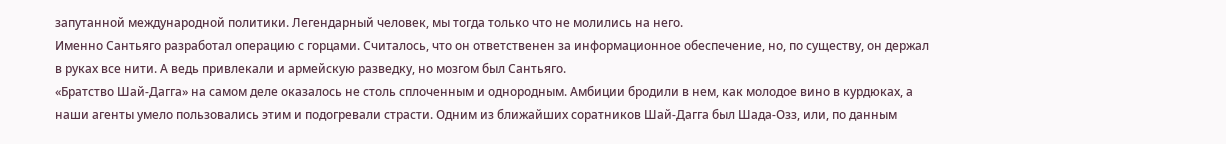запутанной международной политики. Легендарный человек, мы тогда только что не молились на него.
Именно Сантьяго разработал операцию с горцами. Считалось, что он ответственен за информационное обеспечение, но, по существу, он держал в руках все нити. А ведь привлекали и армейскую разведку, но мозгом был Сантьяго.
«Братство Шай-Дагга» на самом деле оказалось не столь сплоченным и однородным. Амбиции бродили в нем, как молодое вино в курдюках, а наши агенты умело пользовались этим и подогревали страсти. Одним из ближайших соратников Шай-Дагга был Шада-Озз, или, по данным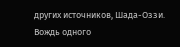других источников, Шада-Оззи.
Вождь одного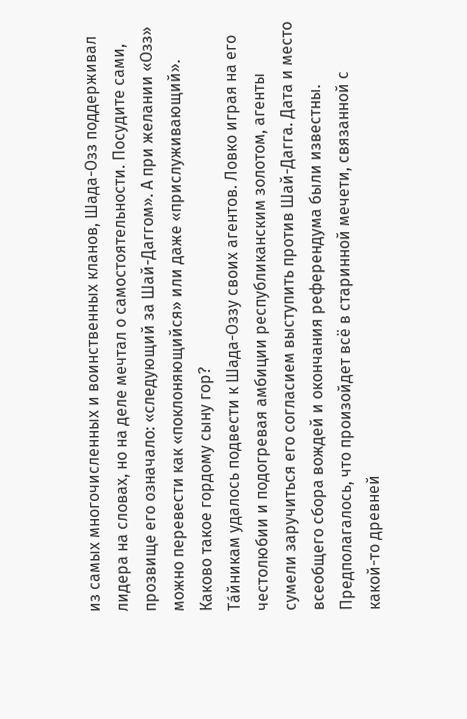из самых многочисленных и воинственных кланов, Шада-Озз поддерживал лидера на словах, но на деле мечтал о самостоятельности. Посудите сами, прозвище его означало: «следующий за Шай-Даггом». А при желании «Озз» можно перевести как «поклоняющийся» или даже «прислуживающий». Каково такое гордому сыну гор?
Та́йникам удалось подвести к Шада-Оззу своих агентов. Ловко играя на его честолюбии и подогревая амбиции республиканским золотом, агенты сумели заручиться его согласием выступить против Шай-Дагга. Дата и место всеобщего сбора вождей и окончания референдума были известны. Предполагалось, что произойдет всё в старинной мечети, связанной с какой-то древней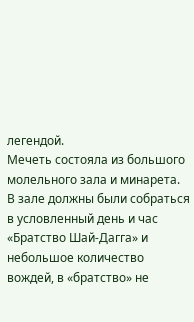легендой.
Мечеть состояла из большого молельного зала и минарета. В зале должны были собраться в условленный день и час «Братство Шай-Дагга» и небольшое количество вождей, в «братство» не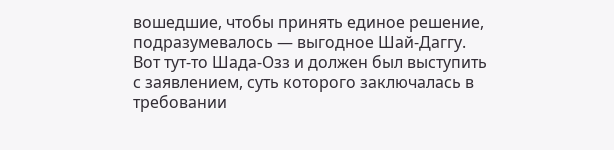вошедшие, чтобы принять единое решение, подразумевалось — выгодное Шай-Даггу. Вот тут-то Шада-Озз и должен был выступить с заявлением, суть которого заключалась в требовании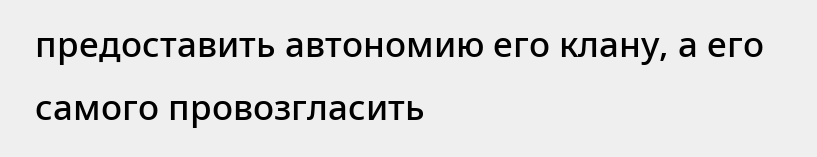предоставить автономию его клану, а его самого провозгласить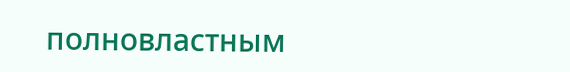полновластным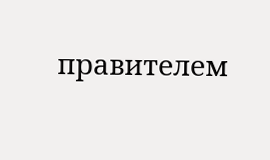правителем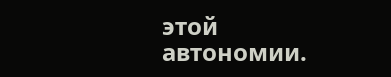этой автономии.